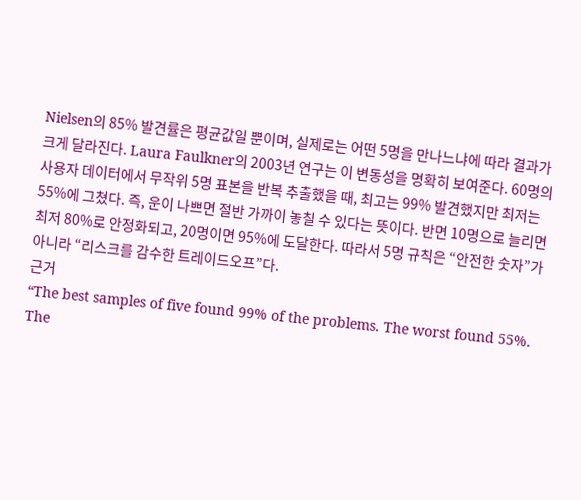Nielsen의 85% 발견률은 평균값일 뿐이며, 실제로는 어떤 5명을 만나느냐에 따라 결과가 크게 달라진다. Laura Faulkner의 2003년 연구는 이 변동성을 명확히 보여준다. 60명의 사용자 데이터에서 무작위 5명 표본을 반복 추출했을 때, 최고는 99% 발견했지만 최저는 55%에 그쳤다. 즉, 운이 나쁘면 절반 가까이 놓칠 수 있다는 뜻이다. 반면 10명으로 늘리면 최저 80%로 안정화되고, 20명이면 95%에 도달한다. 따라서 5명 규칙은 “안전한 숫자”가 아니라 “리스크를 감수한 트레이드오프”다.
근거
“The best samples of five found 99% of the problems. The worst found 55%. The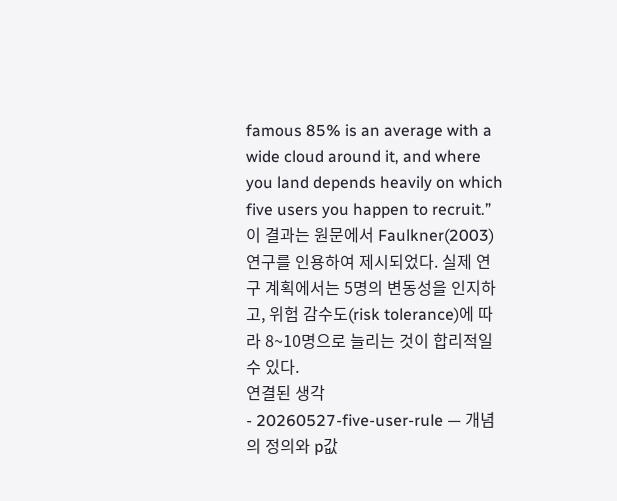famous 85% is an average with a wide cloud around it, and where you land depends heavily on which five users you happen to recruit.”
이 결과는 원문에서 Faulkner(2003) 연구를 인용하여 제시되었다. 실제 연구 계획에서는 5명의 변동성을 인지하고, 위험 감수도(risk tolerance)에 따라 8~10명으로 늘리는 것이 합리적일 수 있다.
연결된 생각
- 20260527-five-user-rule — 개념의 정의와 p값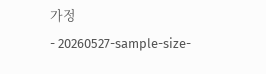가정
- 20260527-sample-size-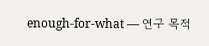enough-for-what — 연구 목적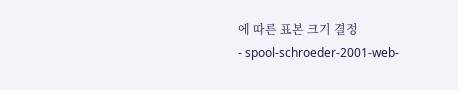에 따른 표본 크기 결정
- spool-schroeder-2001-web-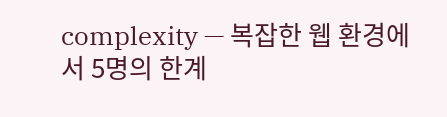complexity — 복잡한 웹 환경에서 5명의 한계